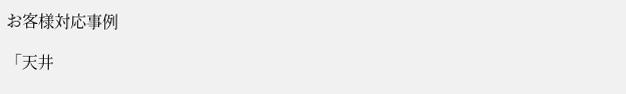お客様対応事例

「天井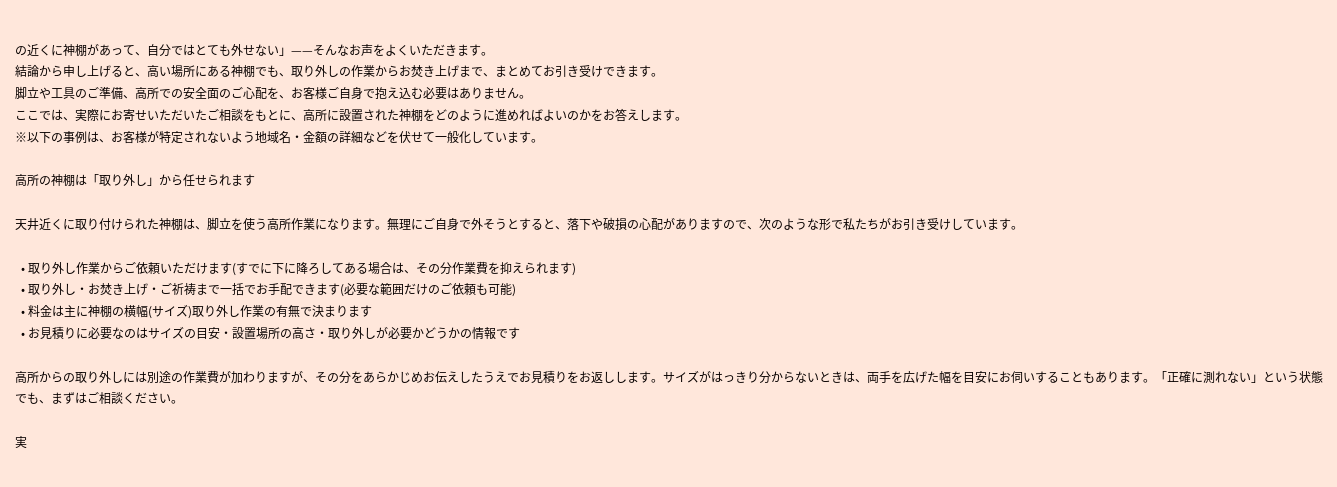の近くに神棚があって、自分ではとても外せない」——そんなお声をよくいただきます。
結論から申し上げると、高い場所にある神棚でも、取り外しの作業からお焚き上げまで、まとめてお引き受けできます。
脚立や工具のご準備、高所での安全面のご心配を、お客様ご自身で抱え込む必要はありません。
ここでは、実際にお寄せいただいたご相談をもとに、高所に設置された神棚をどのように進めればよいのかをお答えします。
※以下の事例は、お客様が特定されないよう地域名・金額の詳細などを伏せて一般化しています。

高所の神棚は「取り外し」から任せられます

天井近くに取り付けられた神棚は、脚立を使う高所作業になります。無理にご自身で外そうとすると、落下や破損の心配がありますので、次のような形で私たちがお引き受けしています。

  • 取り外し作業からご依頼いただけます(すでに下に降ろしてある場合は、その分作業費を抑えられます)
  • 取り外し・お焚き上げ・ご祈祷まで一括でお手配できます(必要な範囲だけのご依頼も可能)
  • 料金は主に神棚の横幅(サイズ)取り外し作業の有無で決まります
  • お見積りに必要なのはサイズの目安・設置場所の高さ・取り外しが必要かどうかの情報です

高所からの取り外しには別途の作業費が加わりますが、その分をあらかじめお伝えしたうえでお見積りをお返しします。サイズがはっきり分からないときは、両手を広げた幅を目安にお伺いすることもあります。「正確に測れない」という状態でも、まずはご相談ください。

実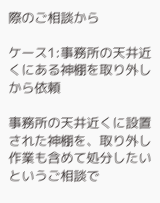際のご相談から

ケース1:事務所の天井近くにある神棚を取り外しから依頼

事務所の天井近くに設置された神棚を、取り外し作業も含めて処分したいというご相談で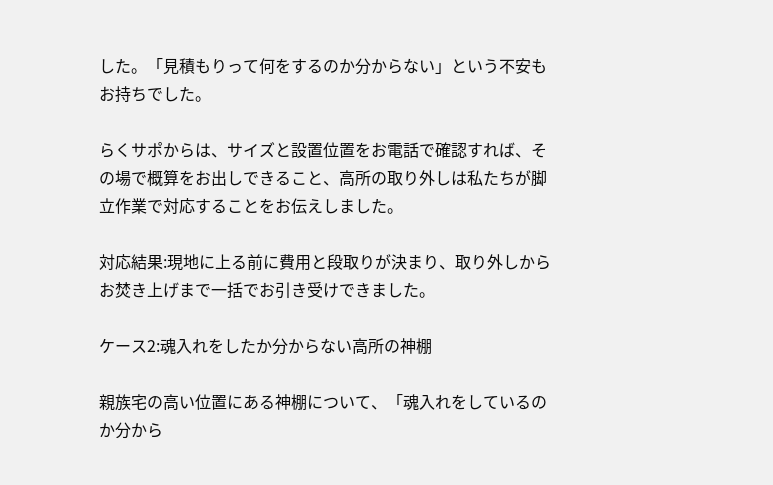した。「見積もりって何をするのか分からない」という不安もお持ちでした。

らくサポからは、サイズと設置位置をお電話で確認すれば、その場で概算をお出しできること、高所の取り外しは私たちが脚立作業で対応することをお伝えしました。

対応結果:現地に上る前に費用と段取りが決まり、取り外しからお焚き上げまで一括でお引き受けできました。

ケース2:魂入れをしたか分からない高所の神棚

親族宅の高い位置にある神棚について、「魂入れをしているのか分から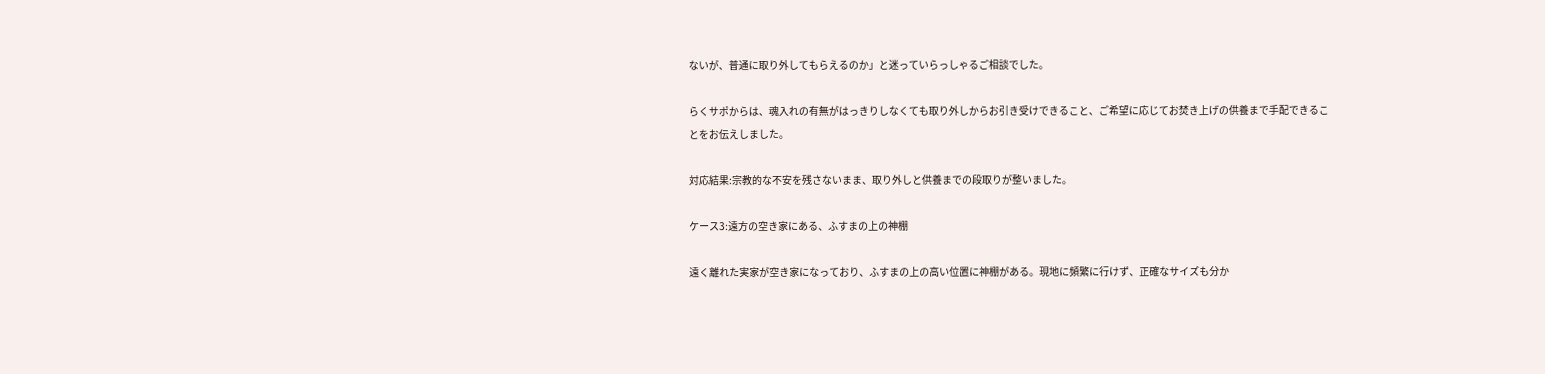ないが、普通に取り外してもらえるのか」と迷っていらっしゃるご相談でした。

らくサポからは、魂入れの有無がはっきりしなくても取り外しからお引き受けできること、ご希望に応じてお焚き上げの供養まで手配できることをお伝えしました。

対応結果:宗教的な不安を残さないまま、取り外しと供養までの段取りが整いました。

ケース3:遠方の空き家にある、ふすまの上の神棚

遠く離れた実家が空き家になっており、ふすまの上の高い位置に神棚がある。現地に頻繁に行けず、正確なサイズも分か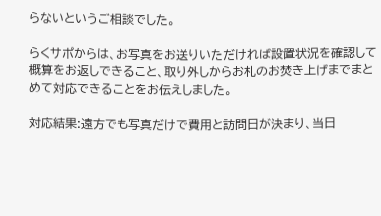らないというご相談でした。

らくサポからは、お写真をお送りいただければ設置状況を確認して概算をお返しできること、取り外しからお札のお焚き上げまでまとめて対応できることをお伝えしました。

対応結果:遠方でも写真だけで費用と訪問日が決まり、当日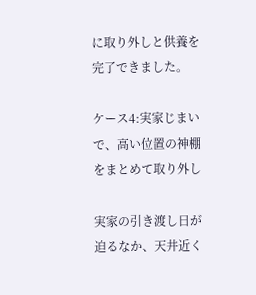に取り外しと供養を完了できました。

ケース4:実家じまいで、高い位置の神棚をまとめて取り外し

実家の引き渡し日が迫るなか、天井近く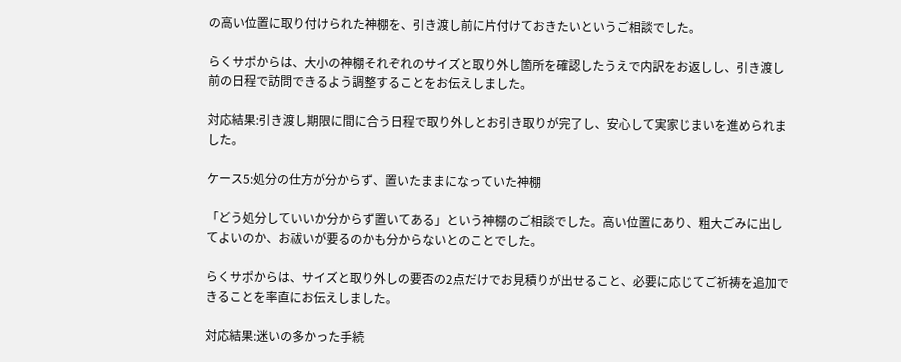の高い位置に取り付けられた神棚を、引き渡し前に片付けておきたいというご相談でした。

らくサポからは、大小の神棚それぞれのサイズと取り外し箇所を確認したうえで内訳をお返しし、引き渡し前の日程で訪問できるよう調整することをお伝えしました。

対応結果:引き渡し期限に間に合う日程で取り外しとお引き取りが完了し、安心して実家じまいを進められました。

ケース5:処分の仕方が分からず、置いたままになっていた神棚

「どう処分していいか分からず置いてある」という神棚のご相談でした。高い位置にあり、粗大ごみに出してよいのか、お祓いが要るのかも分からないとのことでした。

らくサポからは、サイズと取り外しの要否の2点だけでお見積りが出せること、必要に応じてご祈祷を追加できることを率直にお伝えしました。

対応結果:迷いの多かった手続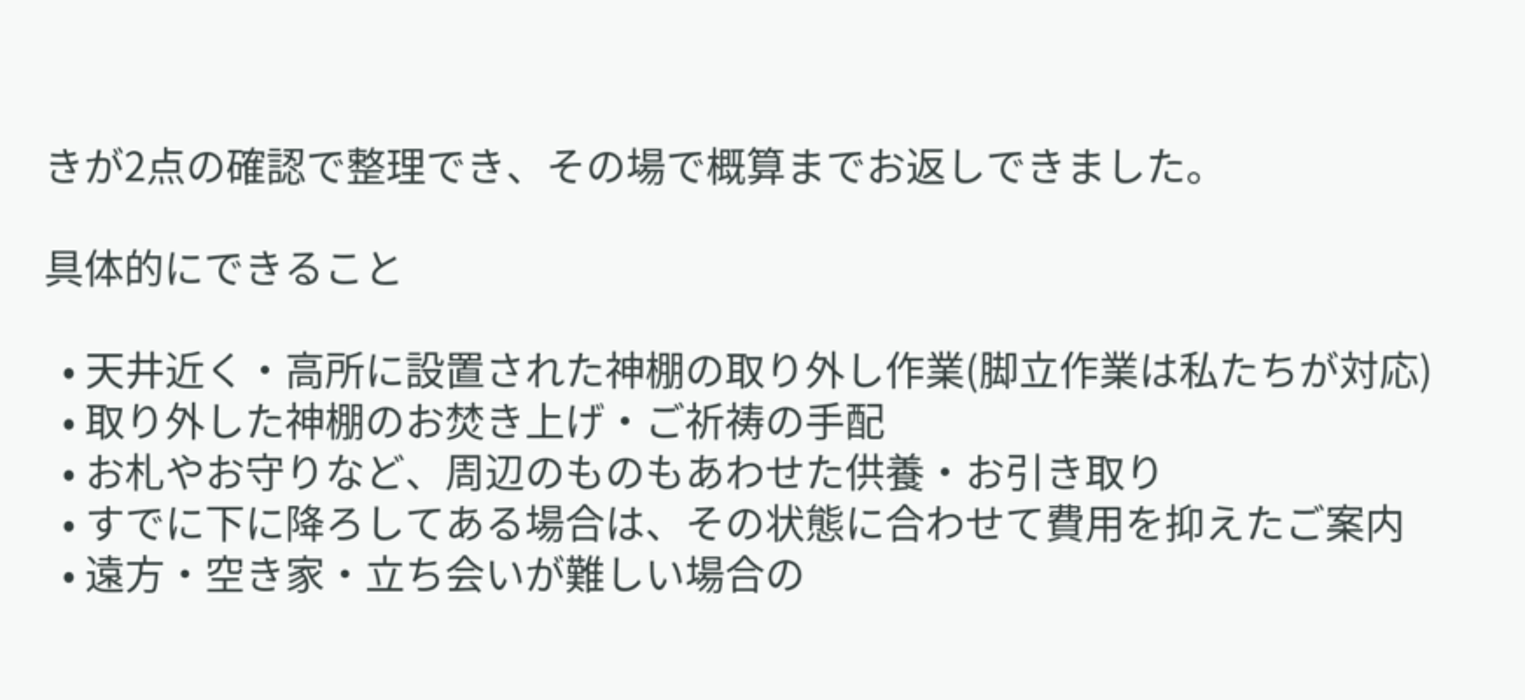きが2点の確認で整理でき、その場で概算までお返しできました。

具体的にできること

  • 天井近く・高所に設置された神棚の取り外し作業(脚立作業は私たちが対応)
  • 取り外した神棚のお焚き上げ・ご祈祷の手配
  • お札やお守りなど、周辺のものもあわせた供養・お引き取り
  • すでに下に降ろしてある場合は、その状態に合わせて費用を抑えたご案内
  • 遠方・空き家・立ち会いが難しい場合の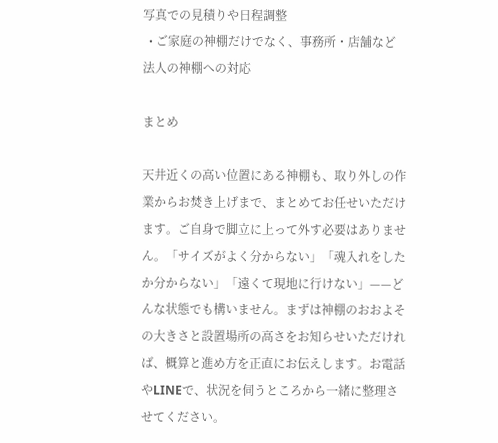写真での見積りや日程調整
  • ご家庭の神棚だけでなく、事務所・店舗など法人の神棚への対応

まとめ

天井近くの高い位置にある神棚も、取り外しの作業からお焚き上げまで、まとめてお任せいただけます。ご自身で脚立に上って外す必要はありません。「サイズがよく分からない」「魂入れをしたか分からない」「遠くて現地に行けない」——どんな状態でも構いません。まずは神棚のおおよその大きさと設置場所の高さをお知らせいただければ、概算と進め方を正直にお伝えします。お電話やLINEで、状況を伺うところから一緒に整理させてください。